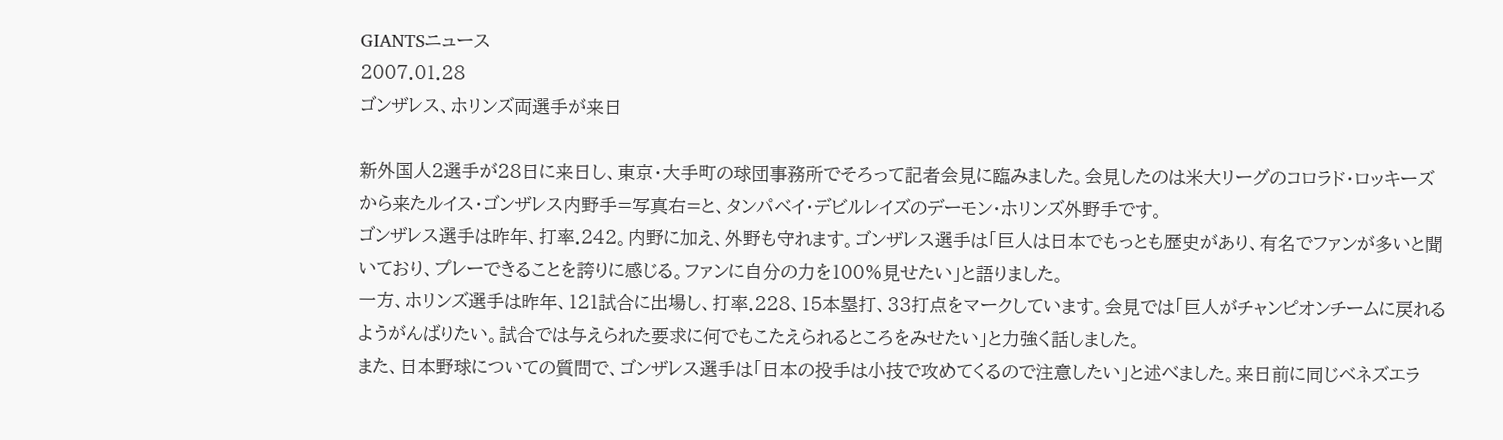GIANTSニュース
2007.01.28
ゴンザレス、ホリンズ両選手が来日

新外国人2選手が28日に来日し、東京・大手町の球団事務所でそろって記者会見に臨みました。会見したのは米大リーグのコロラド・ロッキーズから来たルイス・ゴンザレス内野手=写真右=と、タンパベイ・デビルレイズのデーモン・ホリンズ外野手です。
ゴンザレス選手は昨年、打率.242。内野に加え、外野も守れます。ゴンザレス選手は「巨人は日本でもっとも歴史があり、有名でファンが多いと聞いており、プレーできることを誇りに感じる。ファンに自分の力を100%見せたい」と語りました。
一方、ホリンズ選手は昨年、121試合に出場し、打率.228、15本塁打、33打点をマークしています。会見では「巨人がチャンピオンチームに戻れるようがんばりたい。試合では与えられた要求に何でもこたえられるところをみせたい」と力強く話しました。
また、日本野球についての質問で、ゴンザレス選手は「日本の投手は小技で攻めてくるので注意したい」と述べました。来日前に同じベネズエラ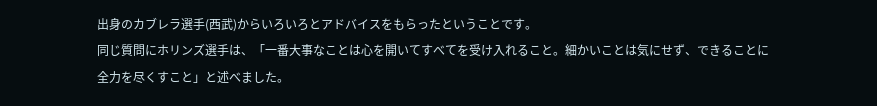出身のカブレラ選手(西武)からいろいろとアドバイスをもらったということです。
同じ質問にホリンズ選手は、「一番大事なことは心を開いてすべてを受け入れること。細かいことは気にせず、できることに全力を尽くすこと」と述べました。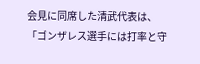会見に同席した清武代表は、「ゴンザレス選手には打率と守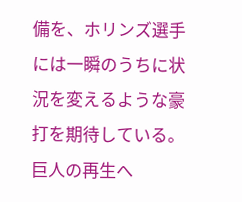備を、ホリンズ選手には一瞬のうちに状況を変えるような豪打を期待している。巨人の再生へ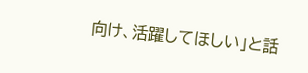向け、活躍してほしい」と話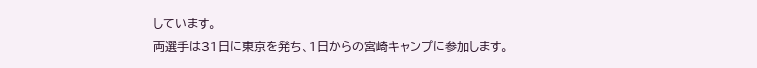しています。
両選手は31日に東京を発ち、1日からの宮崎キャンプに参加します。